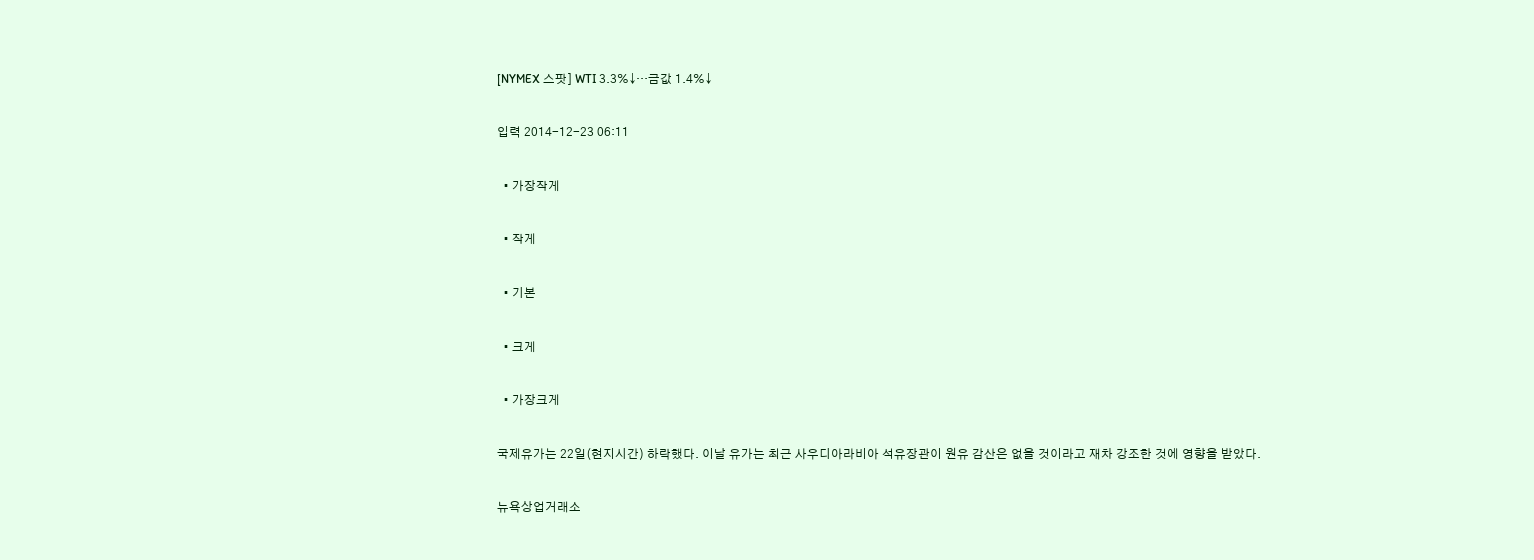[NYMEX 스팟] WTI 3.3%↓…금값 1.4%↓

입력 2014-12-23 06:11

  • 가장작게

  • 작게

  • 기본

  • 크게

  • 가장크게

국제유가는 22일(현지시간) 하락했다. 이날 유가는 최근 사우디아라비아 석유장관이 원유 감산은 없을 것이라고 재차 강조한 것에 영향을 받았다.

뉴욕상업거래소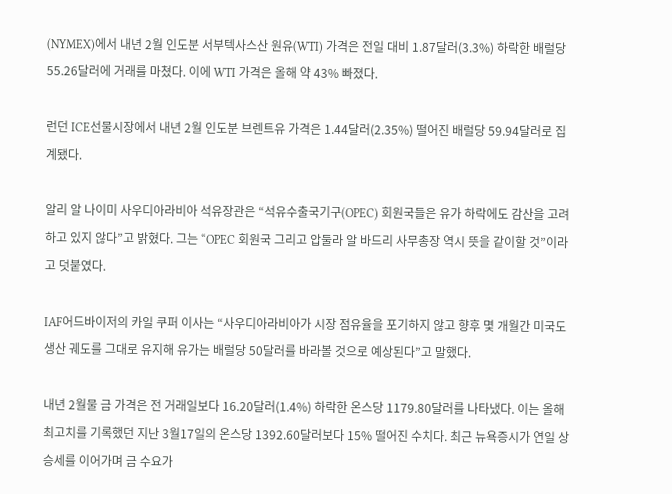(NYMEX)에서 내년 2월 인도분 서부텍사스산 원유(WTI) 가격은 전일 대비 1.87달러(3.3%) 하락한 배럴당 55.26달러에 거래를 마쳤다. 이에 WTI 가격은 올해 약 43% 빠졌다.

런던 ICE선물시장에서 내년 2월 인도분 브렌트유 가격은 1.44달러(2.35%) 떨어진 배럴당 59.94달러로 집계됐다.

알리 알 나이미 사우디아라비아 석유장관은 “석유수출국기구(OPEC) 회원국들은 유가 하락에도 감산을 고려하고 있지 않다”고 밝혔다. 그는 “OPEC 회원국 그리고 압둘라 알 바드리 사무총장 역시 뜻을 같이할 것”이라고 덧붙였다.

IAF어드바이저의 카일 쿠퍼 이사는 “사우디아라비아가 시장 점유율을 포기하지 않고 향후 몇 개월간 미국도 생산 궤도를 그대로 유지해 유가는 배럴당 50달러를 바라볼 것으로 예상된다”고 말했다.

내년 2월물 금 가격은 전 거래일보다 16.20달러(1.4%) 하락한 온스당 1179.80달러를 나타냈다. 이는 올해 최고치를 기록했던 지난 3월17일의 온스당 1392.60달러보다 15% 떨어진 수치다. 최근 뉴욕증시가 연일 상승세를 이어가며 금 수요가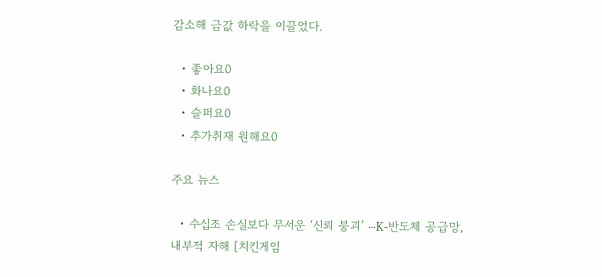감소해 금값 하락을 이끌었다.

  • 좋아요0
  • 화나요0
  • 슬퍼요0
  • 추가취재 원해요0

주요 뉴스

  • 수십조 손실보다 무서운 ‘신뢰 붕괴’ ⋯K-반도체 공급망, 내부적 자해 [치킨게임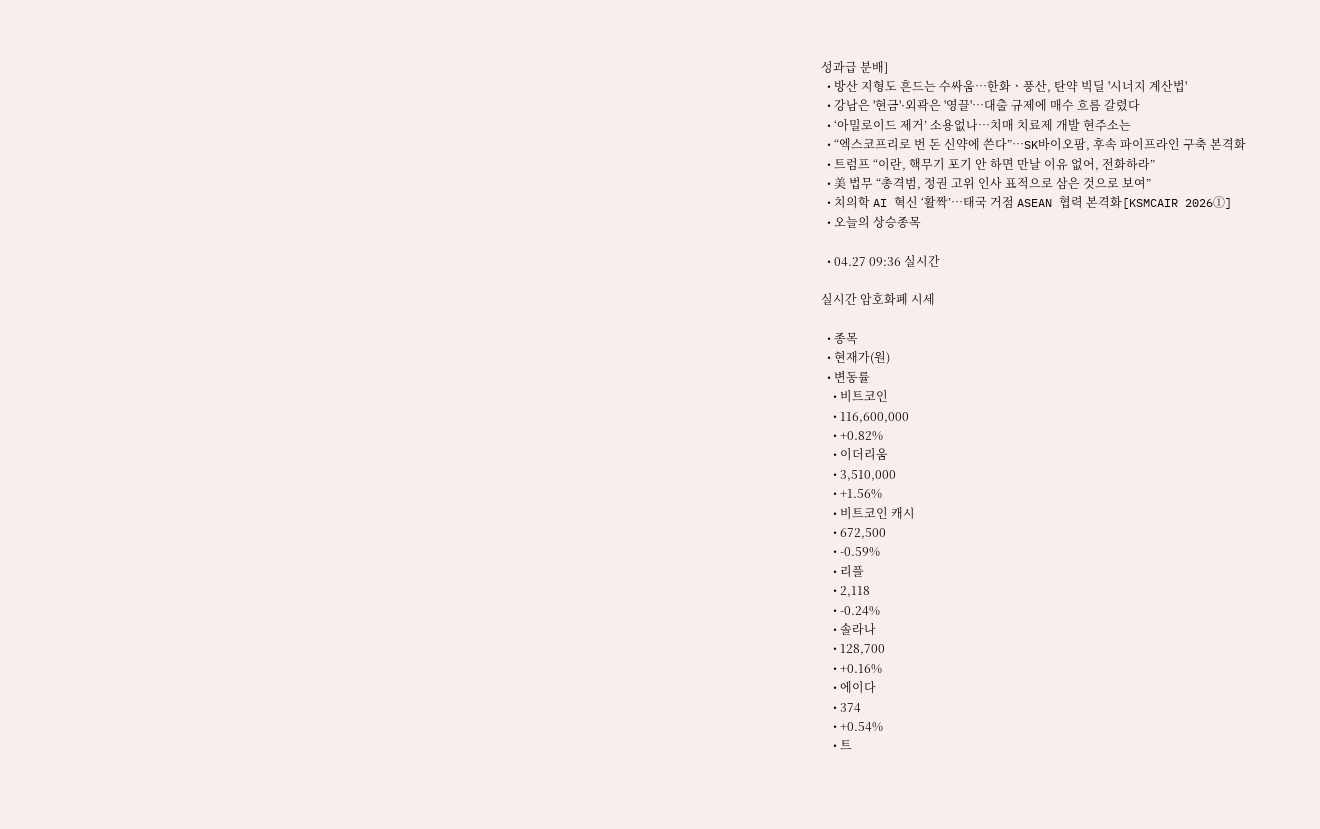성과급 분배]
  • 방산 지형도 흔드는 수싸움⋯한화ㆍ풍산, 탄약 빅딜 '시너지 계산법'
  • 강남은 '현금'·외곽은 '영끌'…대출 규제에 매수 흐름 갈렸다
  • ‘아밀로이드 제거’ 소용없나…치매 치료제 개발 현주소는
  • “엑스코프리로 번 돈 신약에 쓴다”…SK바이오팜, 후속 파이프라인 구축 본격화
  • 트럼프 “이란, 핵무기 포기 안 하면 만날 이유 없어, 전화하라”
  • 美 법무 “총격범, 정권 고위 인사 표적으로 삼은 것으로 보여”
  • 치의학 AI 혁신 ‘활짝’…태국 거점 ASEAN 협력 본격화[KSMCAIR 2026①]
  • 오늘의 상승종목

  • 04.27 09:36 실시간

실시간 암호화폐 시세

  • 종목
  • 현재가(원)
  • 변동률
    • 비트코인
    • 116,600,000
    • +0.82%
    • 이더리움
    • 3,510,000
    • +1.56%
    • 비트코인 캐시
    • 672,500
    • -0.59%
    • 리플
    • 2,118
    • -0.24%
    • 솔라나
    • 128,700
    • +0.16%
    • 에이다
    • 374
    • +0.54%
    • 트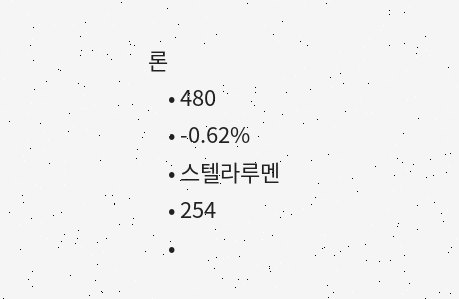론
    • 480
    • -0.62%
    • 스텔라루멘
    • 254
    •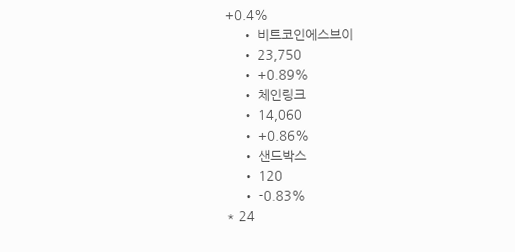+0.4%
    • 비트코인에스브이
    • 23,750
    • +0.89%
    • 체인링크
    • 14,060
    • +0.86%
    • 샌드박스
    • 120
    • -0.83%
* 24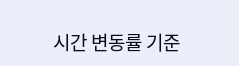시간 변동률 기준